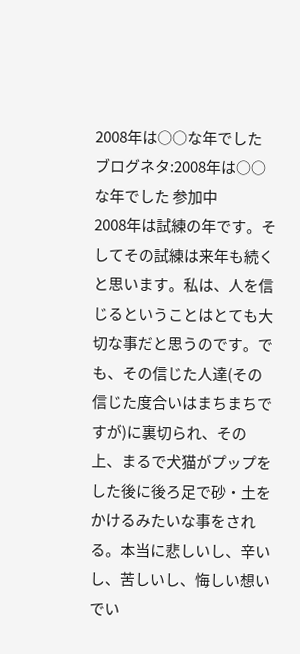2008年は○○な年でした ブログネタ:2008年は○○な年でした 参加中
2008年は試練の年です。そしてその試練は来年も続くと思います。私は、人を信じるということはとても大切な事だと思うのです。でも、その信じた人達(その信じた度合いはまちまちですが)に裏切られ、その上、まるで犬猫がプップをした後に後ろ足で砂・土をかけるみたいな事をされる。本当に悲しいし、辛いし、苦しいし、悔しい想いでい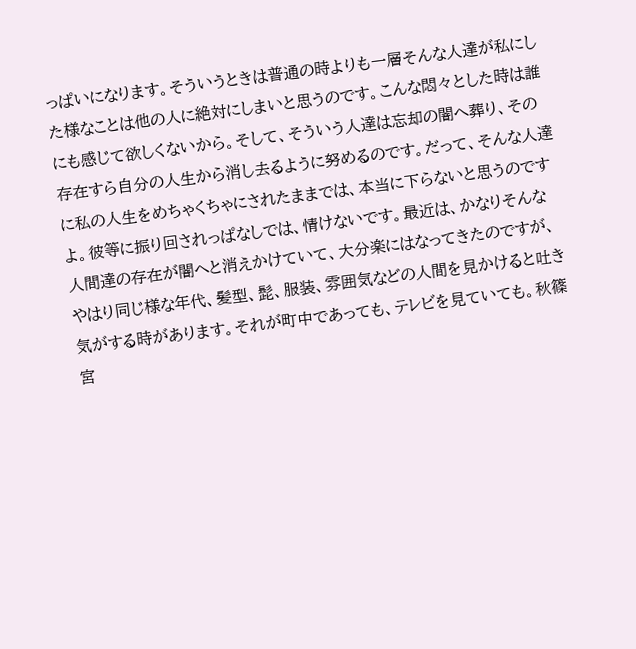っぱいになります。そういうときは普通の時よりも一層そんな人達が私にした様なことは他の人に絶対にしまいと思うのです。こんな悶々とした時は誰にも感じて欲しくないから。そして、そういう人達は忘却の闇へ葬り、その存在すら自分の人生から消し去るように努めるのです。だって、そんな人達に私の人生をめちゃくちゃにされたままでは、本当に下らないと思うのですよ。彼等に振り回されっぱなしでは、情けないです。最近は、かなりそんな人間達の存在が闇へと消えかけていて、大分楽にはなってきたのですが、やはり同じ様な年代、髪型、髭、服装、雰囲気などの人間を見かけると吐き気がする時があります。それが町中であっても、テレビを見ていても。秋篠宮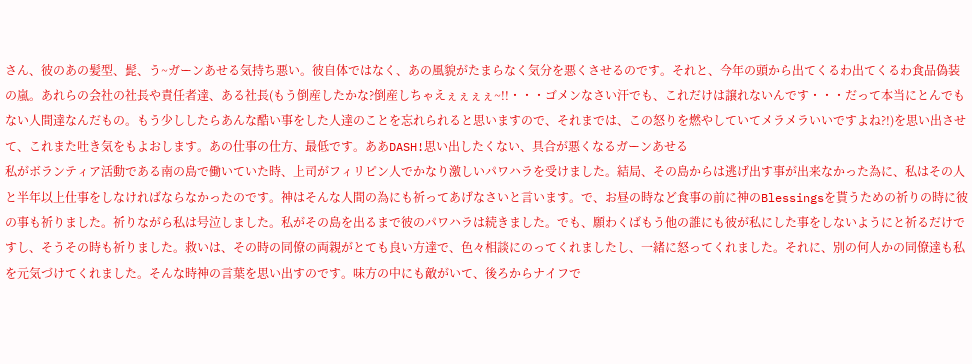さん、彼のあの髪型、髭、う~ガーンあせる気持ち悪い。彼自体ではなく、あの風貌がたまらなく気分を悪くさせるのです。それと、今年の頭から出てくるわ出てくるわ食品偽装の嵐。あれらの会社の社長や責任者達、ある社長(もう倒産したかな?倒産しちゃえぇぇぇぇ~!!・・・ゴメンなさい汗でも、これだけは譲れないんです・・・だって本当にとんでもない人間達なんだもの。もう少ししたらあんな酷い事をした人達のことを忘れられると思いますので、それまでは、この怒りを燃やしていてメラメラいいですよね?!)を思い出させて、これまた吐き気をもよおします。あの仕事の仕方、最低です。ああDASH!思い出したくない、具合が悪くなるガーンあせる
私がボランティア活動である南の島で働いていた時、上司がフィリピン人でかなり激しいパワハラを受けました。結局、その島からは逃げ出す事が出来なかった為に、私はその人と半年以上仕事をしなければならなかったのです。神はそんな人間の為にも祈ってあげなさいと言います。で、お昼の時など食事の前に神のBlessingsを貰うための祈りの時に彼の事も祈りました。祈りながら私は号泣しました。私がその島を出るまで彼のパワハラは続きました。でも、願わくばもう他の誰にも彼が私にした事をしないようにと祈るだけですし、そうその時も祈りました。救いは、その時の同僚の両親がとても良い方達で、色々相談にのってくれましたし、一緒に怒ってくれました。それに、別の何人かの同僚達も私を元気づけてくれました。そんな時神の言葉を思い出すのです。味方の中にも敵がいて、後ろからナイフで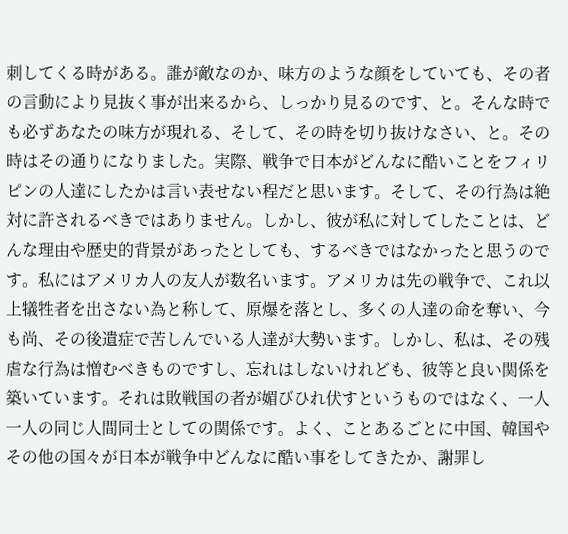刺してくる時がある。誰が敵なのか、味方のような顔をしていても、その者の言動により見抜く事が出来るから、しっかり見るのです、と。そんな時でも必ずあなたの味方が現れる、そして、その時を切り抜けなさい、と。その時はその通りになりました。実際、戦争で日本がどんなに酷いことをフィリピンの人達にしたかは言い表せない程だと思います。そして、その行為は絶対に許されるべきではありません。しかし、彼が私に対してしたことは、どんな理由や歴史的背景があったとしても、するべきではなかったと思うのです。私にはアメリカ人の友人が数名います。アメリカは先の戦争で、これ以上犠牲者を出さない為と称して、原爆を落とし、多くの人達の命を奪い、今も尚、その後遺症で苦しんでいる人達が大勢います。しかし、私は、その残虐な行為は憎むべきものですし、忘れはしないけれども、彼等と良い関係を築いています。それは敗戦国の者が媚びひれ伏すというものではなく、一人一人の同じ人間同士としての関係です。よく、ことあるごとに中国、韓国やその他の国々が日本が戦争中どんなに酷い事をしてきたか、謝罪し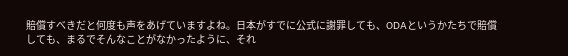賠償すべきだと何度も声をあげていますよね。日本がすでに公式に謝罪しても、ODAというかたちで賠償しても、まるでそんなことがなかったように、それ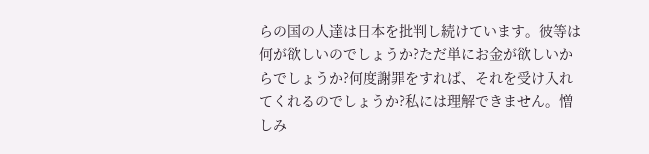らの国の人達は日本を批判し続けています。彼等は何が欲しいのでしょうか?ただ単にお金が欲しいからでしょうか?何度謝罪をすれば、それを受け入れてくれるのでしょうか?私には理解できません。憎しみ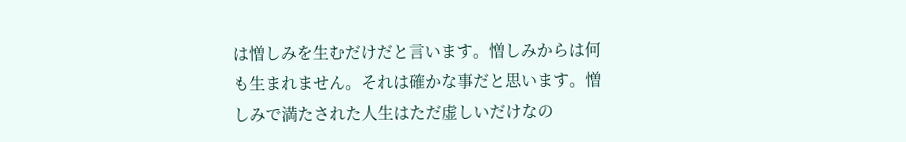は憎しみを生むだけだと言います。憎しみからは何も生まれません。それは確かな事だと思います。憎しみで満たされた人生はただ虚しいだけなの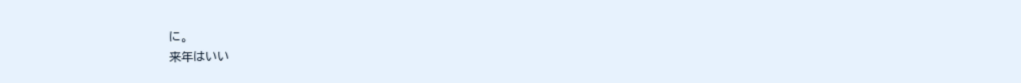に。
来年はいい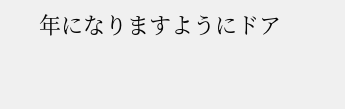年になりますようにドア